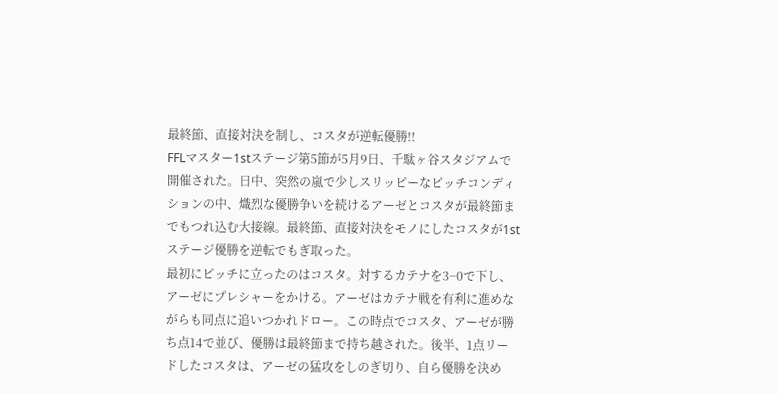最終節、直接対決を制し、コスタが逆転優勝!!
FFLマスター1stステージ第5節が5月9日、千駄ヶ谷スタジアムで開催された。日中、突然の嵐で少しスリッピーなピッチコンディションの中、熾烈な優勝争いを続けるアーゼとコスタが最終節までもつれ込む大接線。最終節、直接対決をモノにしたコスタが1stステージ優勝を逆転でもぎ取った。
最初にピッチに立ったのはコスタ。対するカテナを3−0で下し、アーゼにプレシャーをかける。アーゼはカテナ戦を有利に進めながらも同点に追いつかれドロー。この時点でコスタ、アーゼが勝ち点14で並び、優勝は最終節まで持ち越された。後半、1点リードしたコスタは、アーゼの猛攻をしのぎ切り、自ら優勝を決め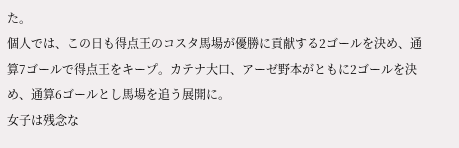た。
個人では、この日も得点王のコスタ馬場が優勝に貢献する2ゴールを決め、通算7ゴールで得点王をキープ。カテナ大口、アーゼ野本がともに2ゴールを決め、通算6ゴールとし馬場を追う展開に。
女子は残念な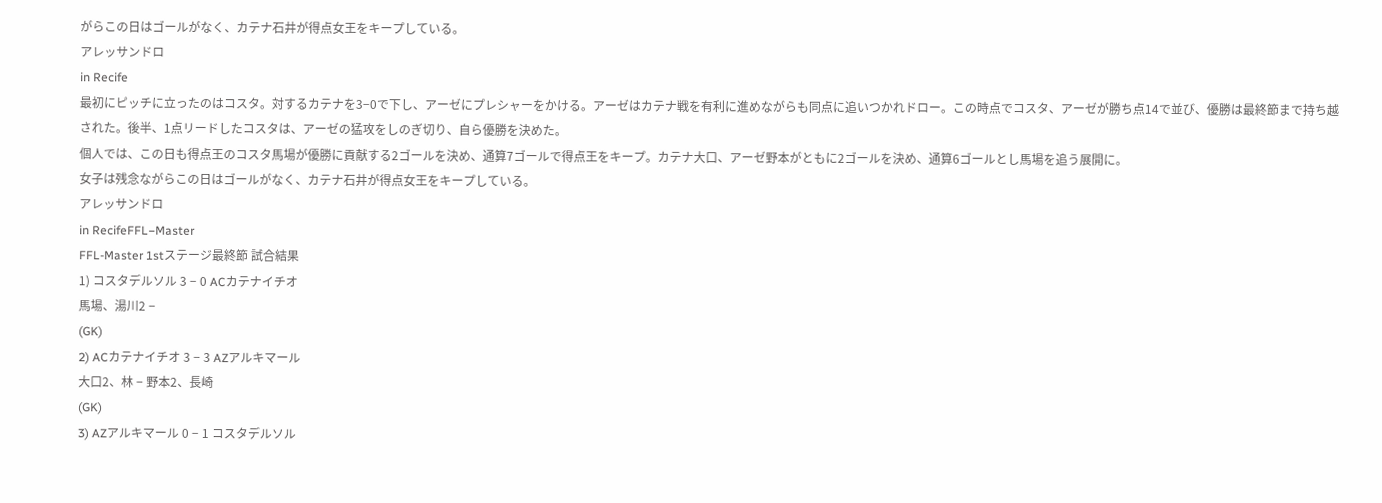がらこの日はゴールがなく、カテナ石井が得点女王をキープしている。
アレッサンドロ
in Recife
最初にピッチに立ったのはコスタ。対するカテナを3−0で下し、アーゼにプレシャーをかける。アーゼはカテナ戦を有利に進めながらも同点に追いつかれドロー。この時点でコスタ、アーゼが勝ち点14で並び、優勝は最終節まで持ち越された。後半、1点リードしたコスタは、アーゼの猛攻をしのぎ切り、自ら優勝を決めた。
個人では、この日も得点王のコスタ馬場が優勝に貢献する2ゴールを決め、通算7ゴールで得点王をキープ。カテナ大口、アーゼ野本がともに2ゴールを決め、通算6ゴールとし馬場を追う展開に。
女子は残念ながらこの日はゴールがなく、カテナ石井が得点女王をキープしている。
アレッサンドロ
in RecifeFFL−Master
FFL-Master 1stステージ最終節 試合結果
1) コスタデルソル 3 − 0 ACカテナイチオ
馬場、湯川2 −
(GK)
2) ACカテナイチオ 3 − 3 AZアルキマール
大口2、林 − 野本2、長崎
(GK)
3) AZアルキマール 0 − 1 コスタデルソル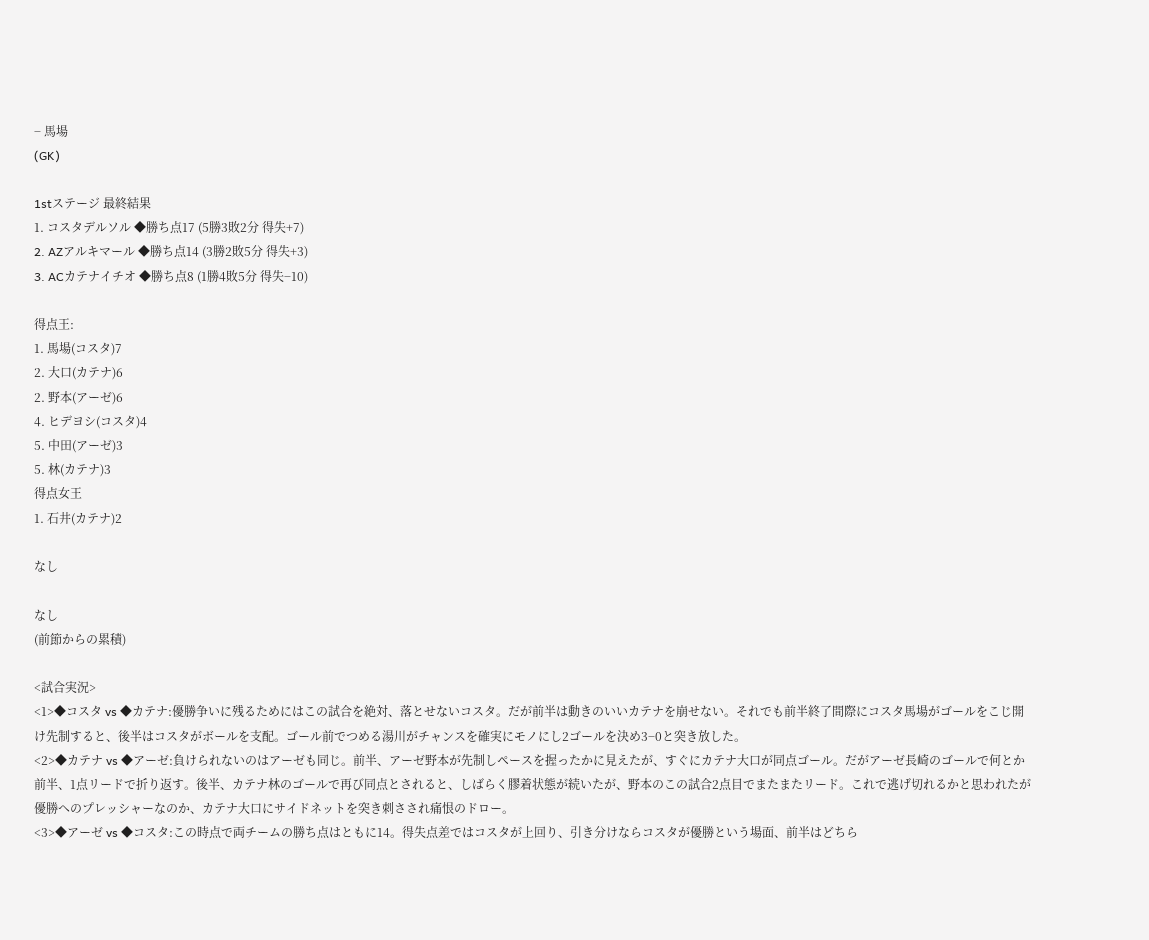− 馬場
(GK)

1stステージ 最終結果
1. コスタデルソル ◆勝ち点17 (5勝3敗2分 得失+7)
2. AZアルキマール ◆勝ち点14 (3勝2敗5分 得失+3)
3. ACカテナイチオ ◆勝ち点8 (1勝4敗5分 得失−10)

得点王:
1. 馬場(コスタ)7
2. 大口(カテナ)6
2. 野本(アーゼ)6
4. ヒデヨシ(コスタ)4
5. 中田(アーゼ)3
5. 林(カテナ)3
得点女王
1. 石井(カテナ)2

なし

なし
(前節からの累積)

<試合実況>
<1>◆コスタ vs ◆カテナ:優勝争いに残るためにはこの試合を絶対、落とせないコスタ。だが前半は動きのいいカテナを崩せない。それでも前半終了間際にコスタ馬場がゴールをこじ開け先制すると、後半はコスタがボールを支配。ゴール前でつめる湯川がチャンスを確実にモノにし2ゴールを決め3−0と突き放した。
<2>◆カテナ vs ◆アーゼ:負けられないのはアーゼも同じ。前半、アーゼ野本が先制しペースを握ったかに見えたが、すぐにカテナ大口が同点ゴール。だがアーゼ長崎のゴールで何とか前半、1点リードで折り返す。後半、カテナ林のゴールで再び同点とされると、しばらく膠着状態が続いたが、野本のこの試合2点目でまたまたリード。これで逃げ切れるかと思われたが優勝へのプレッシャーなのか、カテナ大口にサイドネットを突き刺さされ痛恨のドロー。
<3>◆アーゼ vs ◆コスタ:この時点で両チームの勝ち点はともに14。得失点差ではコスタが上回り、引き分けならコスタが優勝という場面、前半はどちら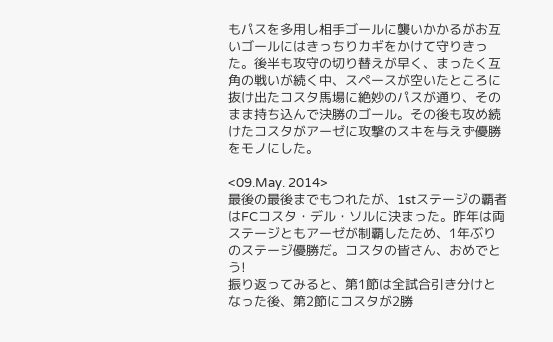もパスを多用し相手ゴールに襲いかかるがお互いゴールにはきっちりカギをかけて守りきった。後半も攻守の切り替えが早く、まったく互角の戦いが続く中、スペースが空いたところに抜け出たコスタ馬場に絶妙のパスが通り、そのまま持ち込んで決勝のゴール。その後も攻め続けたコスタがアーゼに攻撃のスキを与えず優勝をモノにした。

<09.May. 2014>
最後の最後までもつれたが、1stステージの覇者はFCコスタ・デル・ソルに決まった。昨年は両ステージともアーゼが制覇したため、1年ぶりのステージ優勝だ。コスタの皆さん、おめでとう!
振り返ってみると、第1節は全試合引き分けとなった後、第2節にコスタが2勝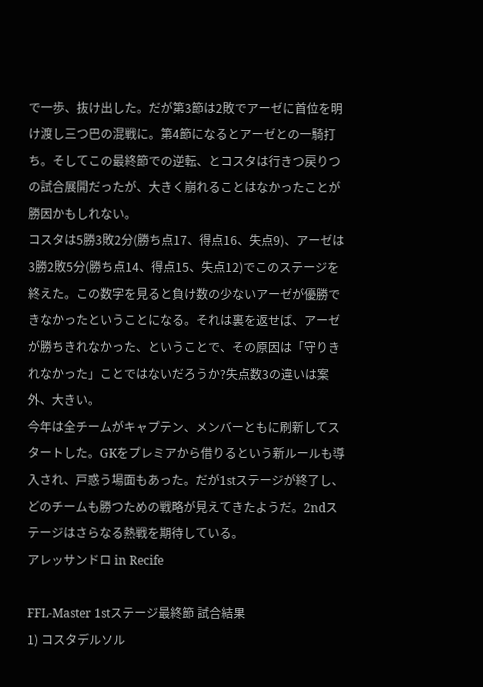で一歩、抜け出した。だが第3節は2敗でアーゼに首位を明け渡し三つ巴の混戦に。第4節になるとアーゼとの一騎打ち。そしてこの最終節での逆転、とコスタは行きつ戻りつの試合展開だったが、大きく崩れることはなかったことが勝因かもしれない。
コスタは5勝3敗2分(勝ち点17、得点16、失点9)、アーゼは3勝2敗5分(勝ち点14、得点15、失点12)でこのステージを終えた。この数字を見ると負け数の少ないアーゼが優勝できなかったということになる。それは裏を返せば、アーゼが勝ちきれなかった、ということで、その原因は「守りきれなかった」ことではないだろうか?失点数3の違いは案外、大きい。
今年は全チームがキャプテン、メンバーともに刷新してスタートした。GKをプレミアから借りるという新ルールも導入され、戸惑う場面もあった。だが1stステージが終了し、どのチームも勝つための戦略が見えてきたようだ。2ndステージはさらなる熱戦を期待している。
アレッサンドロ in Recife

FFL-Master 1stステージ最終節 試合結果
1) コスタデルソル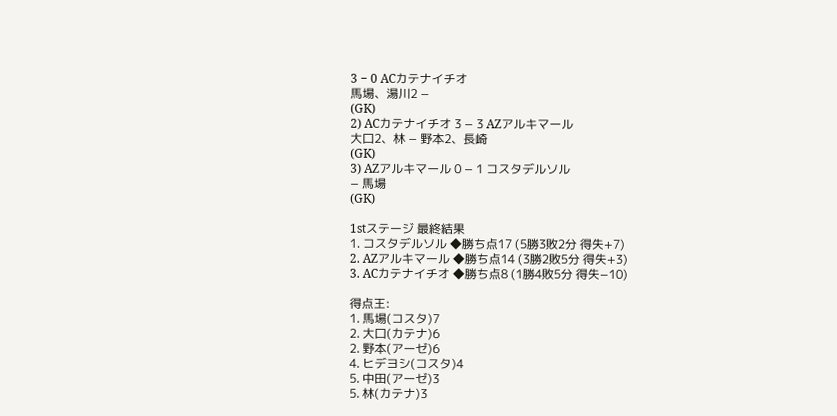3 − 0 ACカテナイチオ
馬場、湯川2 −
(GK)
2) ACカテナイチオ 3 − 3 AZアルキマール
大口2、林 − 野本2、長崎
(GK)
3) AZアルキマール 0 − 1 コスタデルソル
− 馬場
(GK)

1stステージ 最終結果
1. コスタデルソル ◆勝ち点17 (5勝3敗2分 得失+7)
2. AZアルキマール ◆勝ち点14 (3勝2敗5分 得失+3)
3. ACカテナイチオ ◆勝ち点8 (1勝4敗5分 得失−10)

得点王:
1. 馬場(コスタ)7
2. 大口(カテナ)6
2. 野本(アーゼ)6
4. ヒデヨシ(コスタ)4
5. 中田(アーゼ)3
5. 林(カテナ)3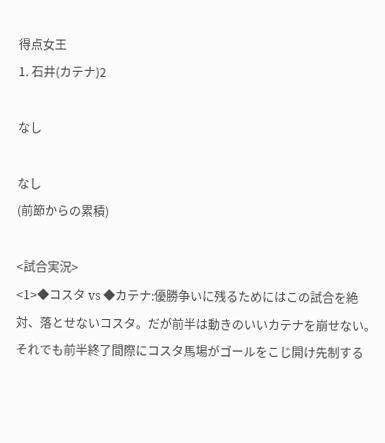得点女王
1. 石井(カテナ)2

なし

なし
(前節からの累積)

<試合実況>
<1>◆コスタ vs ◆カテナ:優勝争いに残るためにはこの試合を絶対、落とせないコスタ。だが前半は動きのいいカテナを崩せない。それでも前半終了間際にコスタ馬場がゴールをこじ開け先制する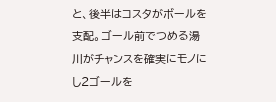と、後半はコスタがボールを支配。ゴール前でつめる湯川がチャンスを確実にモノにし2ゴールを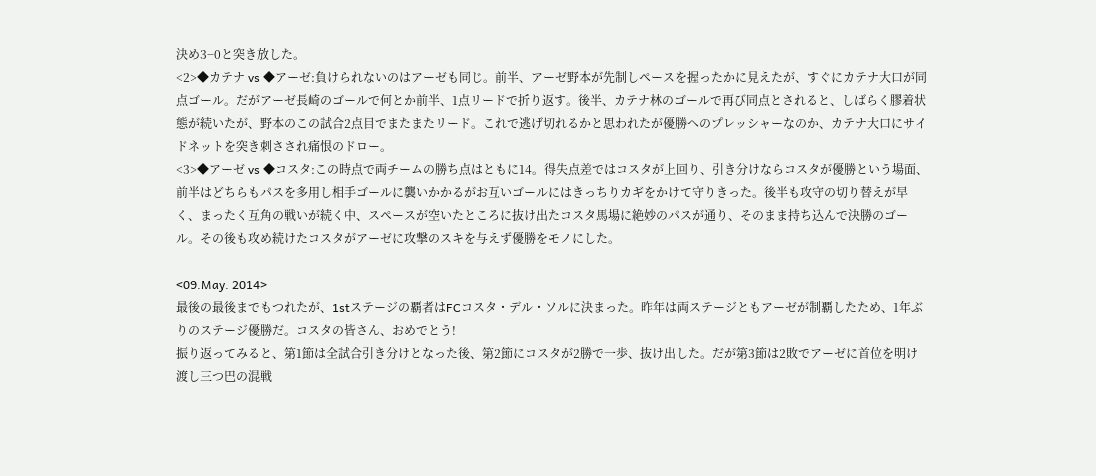決め3−0と突き放した。
<2>◆カテナ vs ◆アーゼ:負けられないのはアーゼも同じ。前半、アーゼ野本が先制しペースを握ったかに見えたが、すぐにカテナ大口が同点ゴール。だがアーゼ長崎のゴールで何とか前半、1点リードで折り返す。後半、カテナ林のゴールで再び同点とされると、しばらく膠着状態が続いたが、野本のこの試合2点目でまたまたリード。これで逃げ切れるかと思われたが優勝へのプレッシャーなのか、カテナ大口にサイドネットを突き刺さされ痛恨のドロー。
<3>◆アーゼ vs ◆コスタ:この時点で両チームの勝ち点はともに14。得失点差ではコスタが上回り、引き分けならコスタが優勝という場面、前半はどちらもパスを多用し相手ゴールに襲いかかるがお互いゴールにはきっちりカギをかけて守りきった。後半も攻守の切り替えが早く、まったく互角の戦いが続く中、スペースが空いたところに抜け出たコスタ馬場に絶妙のパスが通り、そのまま持ち込んで決勝のゴール。その後も攻め続けたコスタがアーゼに攻撃のスキを与えず優勝をモノにした。

<09.May. 2014>
最後の最後までもつれたが、1stステージの覇者はFCコスタ・デル・ソルに決まった。昨年は両ステージともアーゼが制覇したため、1年ぶりのステージ優勝だ。コスタの皆さん、おめでとう!
振り返ってみると、第1節は全試合引き分けとなった後、第2節にコスタが2勝で一歩、抜け出した。だが第3節は2敗でアーゼに首位を明け渡し三つ巴の混戦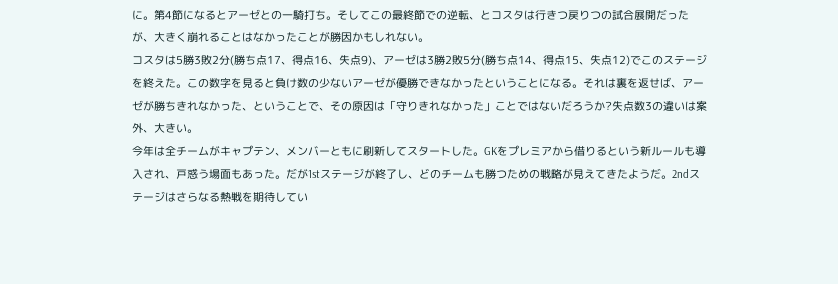に。第4節になるとアーゼとの一騎打ち。そしてこの最終節での逆転、とコスタは行きつ戻りつの試合展開だったが、大きく崩れることはなかったことが勝因かもしれない。
コスタは5勝3敗2分(勝ち点17、得点16、失点9)、アーゼは3勝2敗5分(勝ち点14、得点15、失点12)でこのステージを終えた。この数字を見ると負け数の少ないアーゼが優勝できなかったということになる。それは裏を返せば、アーゼが勝ちきれなかった、ということで、その原因は「守りきれなかった」ことではないだろうか?失点数3の違いは案外、大きい。
今年は全チームがキャプテン、メンバーともに刷新してスタートした。GKをプレミアから借りるという新ルールも導入され、戸惑う場面もあった。だが1stステージが終了し、どのチームも勝つための戦略が見えてきたようだ。2ndステージはさらなる熱戦を期待してい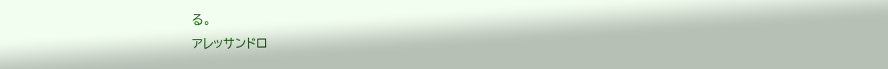る。
アレッサンドロ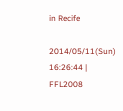in Recife

2014/05/11(Sun) 16:26:44 | FFL2008